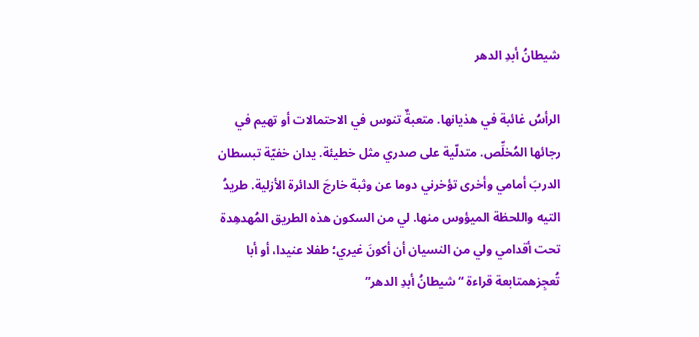شيطانُ أبدِ الدهر

الرأسُ غائبة في هذيانها. متعبةٌ تنوس في الاحتمالات أو تهيم في رجائها المُخلِّص. متدلّية على صدري مثل خطيئة. يدان خفيّة تبسطان الدربَ أمامي وأخرى تؤخرني دوما عن وثبة خارجَ الدائرة الأزلية. طريدُ التيه واللحظة الميؤوس منها. لي من السكون هذه الطريق المُهدهِدة تحت أقدامي ولي من النسيان أن أكونَ غيري؛ طفلا عنيدا، أو أبا تُعجِزهمتابعة قراءة “شيطانُ أبدِ الدهر”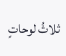ثلاثُ لوحاتٍ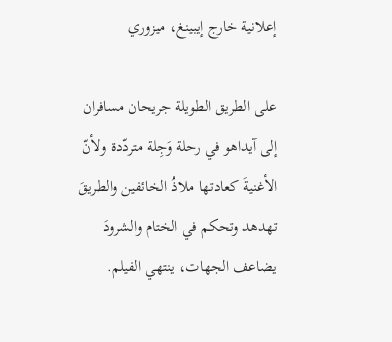إعلانية خارج إيبينغ، ميزوري

على الطريق الطويلة جريحان مسافران إلى آيداهو في رحلة وَجِلة متردّدة ولأنّ الأغنيةَ كعادتها ملاذُ الخائفين والطريقَ تهدهد وتحكم في الختام والشرودَ يضاعف الجهات، ينتهي الفيلم.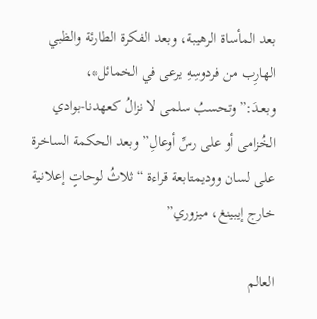بعد المأساة الرهيبة، وبعد الفكرة الطارئة والظبي الهارِب من فردوسِهِ يرعى في الخمائل*، وبعـدَ:”وتحسبُ سلمى لا نزالُ كعهدنا-بوادي الخُزامى أو على رسِّ أوعالِ” وبعد الحكمة الساخرة على لسان ووديمتابعة قراءة “ثلاثُ لوحاتٍ إعلانية خارج إيبينغ، ميزوري”

العالم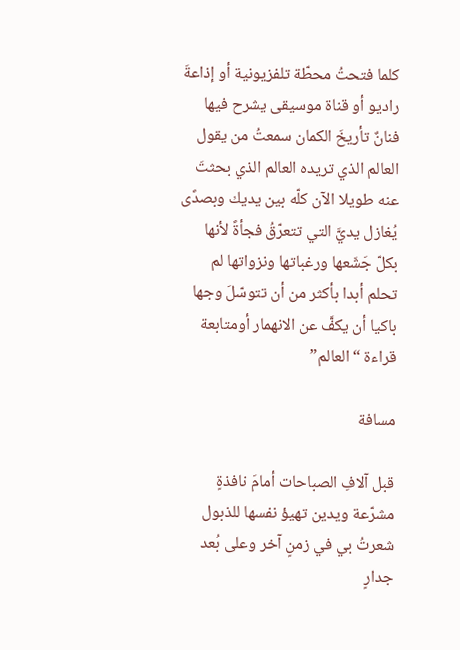كلما فتحتُ محطّة تلفزيونية أو إذاعةَ راديو أو قناة موسيقى يشرح فيها فنانٌ تأريخَ الكمان سمعتُ من يقول العالم الذي تريده العالم الذي بحثتَ عنه طويلا الآن كلّه بين يديك وبصدًى يُغازل يديَّ التي تتعرّقُ فجأةً لأنها بكلّ جَشَعها ورغباتها ونزواتها لم تحلم أبدا بأكثر من أن تتوسّلَ وجها باكيا أن يكفَّ عن الانهمار أومتابعة قراءة “العالم”

مسافة

قبل آلافِ الصباحات أمامَ نافذةٍ مشرّعة ويدين تهيؤ نفسها للذبول شعرتُ بي في زمنٍ آخر وعلى بُعد جدارٍ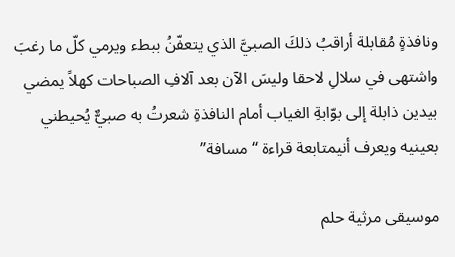ونافذةٍ مُقابلة أراقبُ ذلكَ الصبيَّ الذي يتعفّنُ ببطء ويرمي كلّ ما رغبَ واشتهى في سلالِ لاحقا وليسَ الآن بعد آلافِ الصباحات كهلاً يمضي بيدين ذابلة إلى بوّابةِ الغياب أمام النافذةِ شعرتُ به صبيٌّ يُحيطني بعينيه ويعرف أنيمتابعة قراءة “مسافة”

موسيقى مرثية حلم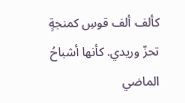كألف ألف قوسِ كمنجةٍ تحزّ وريدي. كأنها أشباحُ الماضي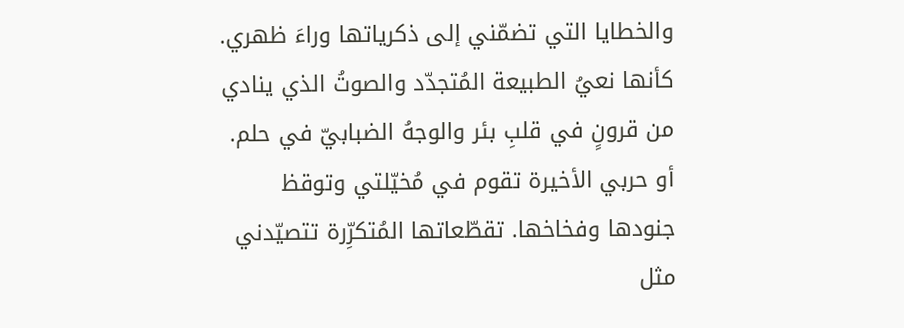والخطايا التي تضمّني إلى ذكرياتها وراءَ ظهري. كأنها نعيُ الطبيعة المُتجدّد والصوتُ الذي ينادي من قرونٍ في قلبِ بئر والوجهُ الضبابيّ في حلم. أو حربي الأخيرة تقوم في مُخيّلتي وتوقظ جنودها وفخاخها. تقطّعاتها المُتكرِّرة تتصيّدني مثل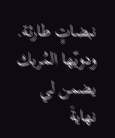نبضاتٍ طارئة. ودويّها المُربك يضمن لي نهايةَ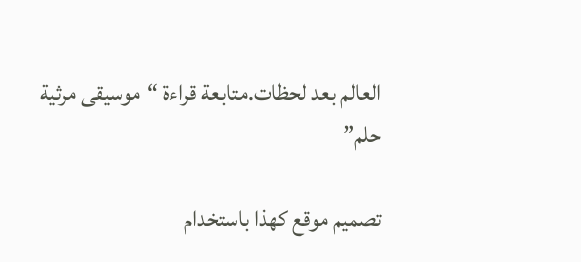العالم بعد لحظات.متابعة قراءة “موسيقى مرثية حلم”

تصميم موقع كهذا باستخدام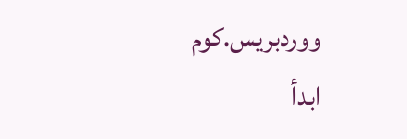ووردبريس.كوم
ابدأ